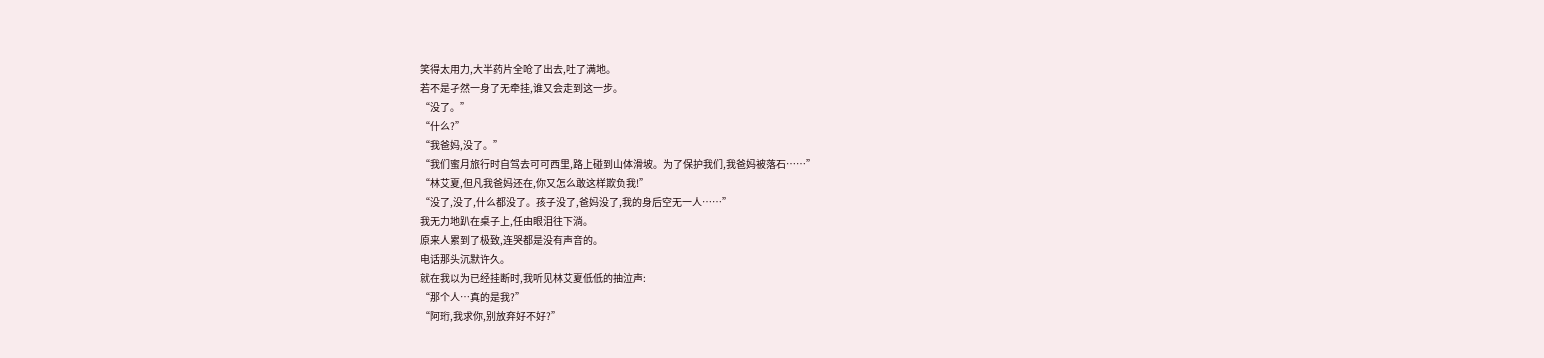笑得太用力,大半药片全呛了出去,吐了满地。
若不是孑然一身了无牵挂,谁又会走到这一步。
“没了。”
“什么?”
“我爸妈,没了。”
“我们蜜月旅行时自驾去可可西里,路上碰到山体滑坡。为了保护我们,我爸妈被落石……”
“林艾夏,但凡我爸妈还在,你又怎么敢这样欺负我!”
“没了,没了,什么都没了。孩子没了,爸妈没了,我的身后空无一人……”
我无力地趴在桌子上,任由眼泪往下淌。
原来人累到了极致,连哭都是没有声音的。
电话那头沉默许久。
就在我以为已经挂断时,我听见林艾夏低低的抽泣声:
“那个人…真的是我?”
“阿珩,我求你,别放弃好不好?”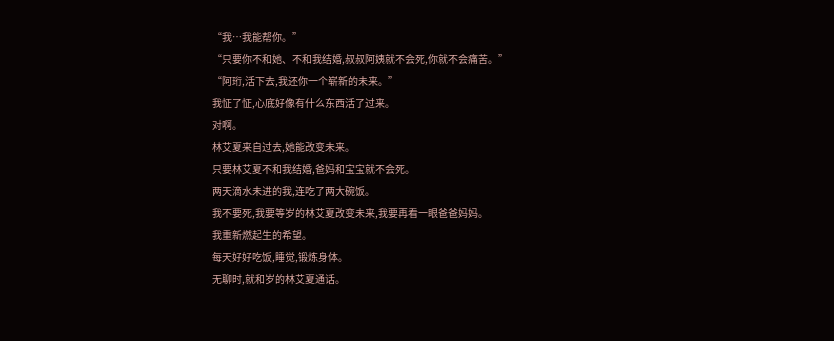“我…我能帮你。”
“只要你不和她、不和我结婚,叔叔阿姨就不会死,你就不会痛苦。”
“阿珩,活下去,我还你一个崭新的未来。”
我怔了怔,心底好像有什么东西活了过来。
对啊。
林艾夏来自过去,她能改变未来。
只要林艾夏不和我结婚,爸妈和宝宝就不会死。
两天滴水未进的我,连吃了两大碗饭。
我不要死,我要等岁的林艾夏改变未来,我要再看一眼爸爸妈妈。
我重新燃起生的希望。
每天好好吃饭,睡觉,锻炼身体。
无聊时,就和岁的林艾夏通话。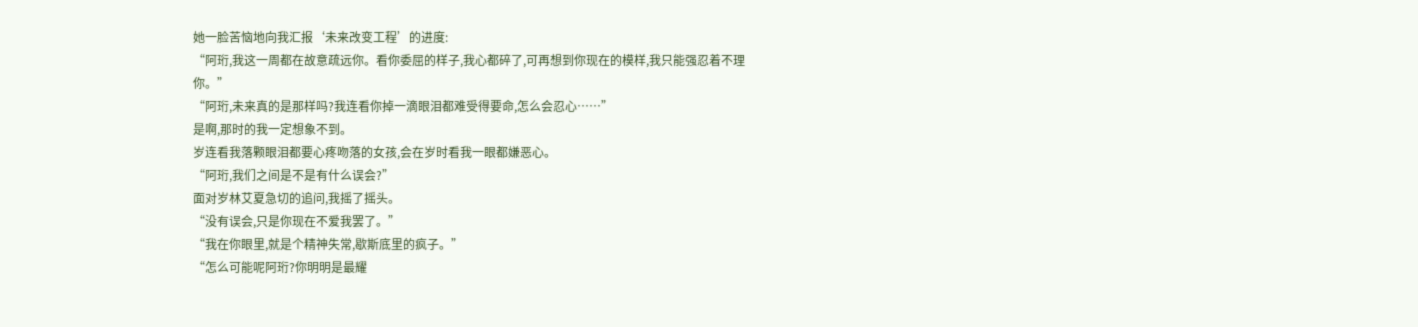她一脸苦恼地向我汇报‘未来改变工程’的进度:
“阿珩,我这一周都在故意疏远你。看你委屈的样子,我心都碎了,可再想到你现在的模样,我只能强忍着不理你。”
“阿珩,未来真的是那样吗?我连看你掉一滴眼泪都难受得要命,怎么会忍心……”
是啊,那时的我一定想象不到。
岁连看我落颗眼泪都要心疼吻落的女孩,会在岁时看我一眼都嫌恶心。
“阿珩,我们之间是不是有什么误会?”
面对岁林艾夏急切的追问,我摇了摇头。
“没有误会,只是你现在不爱我罢了。”
“我在你眼里,就是个精神失常,歇斯底里的疯子。”
“怎么可能呢阿珩?你明明是最耀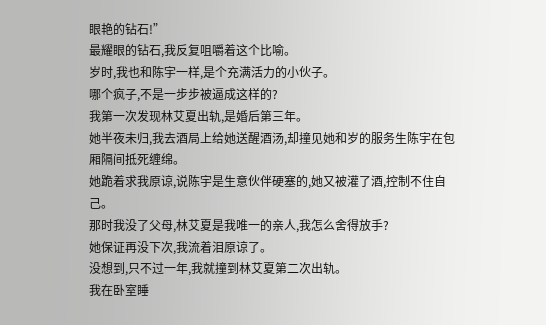眼艳的钻石!”
最耀眼的钻石,我反复咀嚼着这个比喻。
岁时,我也和陈宇一样,是个充满活力的小伙子。
哪个疯子,不是一步步被逼成这样的?
我第一次发现林艾夏出轨,是婚后第三年。
她半夜未归,我去酒局上给她送醒酒汤,却撞见她和岁的服务生陈宇在包厢隔间抵死缠绵。
她跪着求我原谅,说陈宇是生意伙伴硬塞的,她又被灌了酒,控制不住自己。
那时我没了父母,林艾夏是我唯一的亲人,我怎么舍得放手?
她保证再没下次,我流着泪原谅了。
没想到,只不过一年,我就撞到林艾夏第二次出轨。
我在卧室睡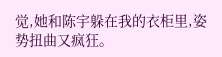觉,她和陈宇躲在我的衣柜里,姿势扭曲又疯狂。